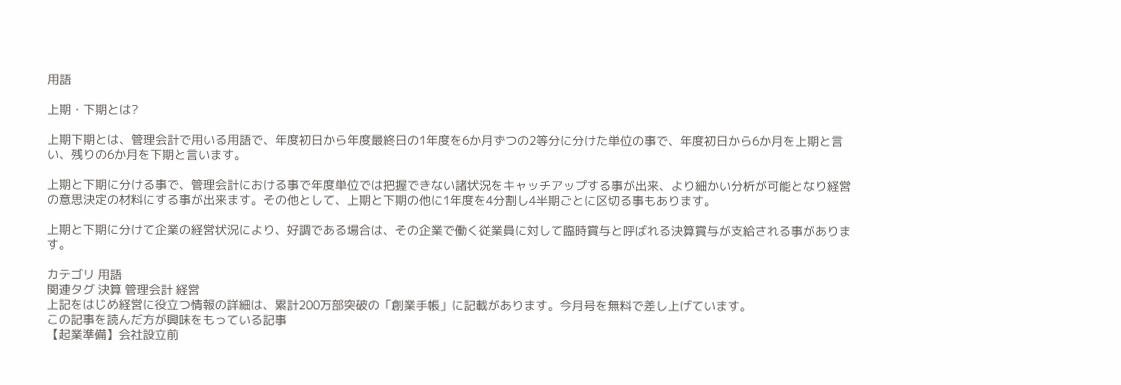用語

上期・下期とは?

上期下期とは、管理会計で用いる用語で、年度初日から年度最終日の1年度を6か月ずつの2等分に分けた単位の事で、年度初日から6か月を上期と言い、残りの6か月を下期と言います。

上期と下期に分ける事で、管理会計における事で年度単位では把握できない諸状況をキャッチアップする事が出来、より細かい分析が可能となり経営の意思決定の材料にする事が出来ます。その他として、上期と下期の他に1年度を4分割し4半期ごとに区切る事もあります。

上期と下期に分けて企業の経営状況により、好調である場合は、その企業で働く従業員に対して臨時賞与と呼ばれる決算賞与が支給される事があります。

カテゴリ 用語
関連タグ 決算 管理会計 経営
上記をはじめ経営に役立つ情報の詳細は、累計200万部突破の「創業手帳」に記載があります。今月号を無料で差し上げています。
この記事を読んだ方が興味をもっている記事
【起業準備】会社設立前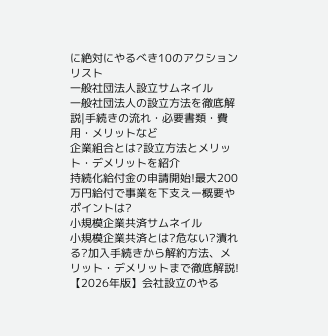に絶対にやるべき10のアクションリスト
一般社団法人設立サムネイル
一般社団法人の設立方法を徹底解説|手続きの流れ・必要書類・費用・メリットなど
企業組合とは?設立方法とメリット・デメリットを紹介
持続化給付金の申請開始!最大200万円給付で事業を下支えー概要やポイントは?
小規模企業共済サムネイル
小規模企業共済とは?危ない?潰れる?加入手続きから解約方法、メリット・デメリットまで徹底解説!
【2026年版】会社設立のやる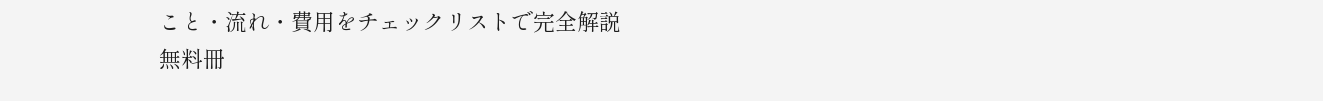こと・流れ・費用をチェックリストで完全解説
無料冊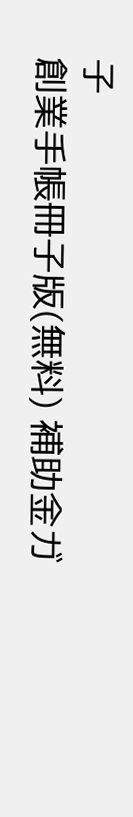子
創業手帳冊子版(無料) 補助金ガ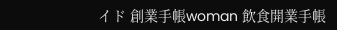イド 創業手帳woman 飲食開業手帳